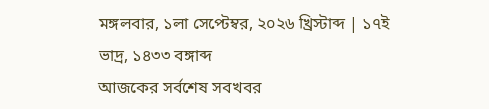মঙ্গলবার, ১লা সেপ্টেম্বর, ২০২৬ খ্রিস্টাব্দ | ১৭ই ভাদ্র, ১৪৩৩ বঙ্গাব্দ
আজকের সর্বশেষ সবখবর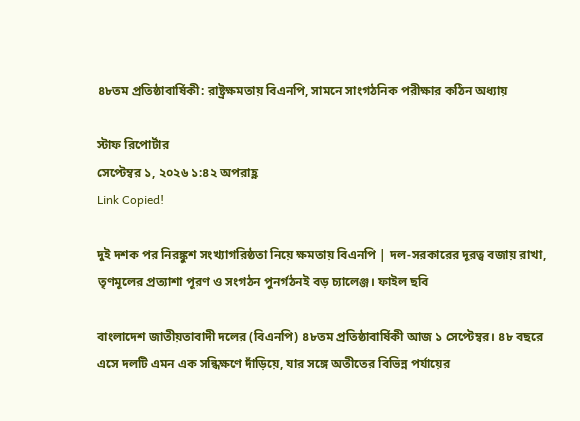৪৮তম প্রতিষ্ঠাবার্ষিকী: রাষ্ট্রক্ষমতায় বিএনপি, সামনে সাংগঠনিক পরীক্ষার কঠিন অধ্যায়

স্টাফ রিপোর্টার
সেপ্টেম্বর ১, ২০২৬ ১:৪২ অপরাহ্ণ
Link Copied!

দুই দশক পর নিরঙ্কুশ সংখ্যাগরিষ্ঠতা নিয়ে ক্ষমতায় বিএনপি | দল-সরকারের দূরত্ব বজায় রাখা, তৃণমূলের প্রত্যাশা পূরণ ও সংগঠন পুনর্গঠনই বড় চ্যালেঞ্জ। ফাইল ছবি

বাংলাদেশ জাতীয়তাবাদী দলের (বিএনপি) ৪৮তম প্রতিষ্ঠাবার্ষিকী আজ ১ সেপ্টেম্বর। ৪৮ বছরে এসে দলটি এমন এক সন্ধিক্ষণে দাঁড়িয়ে, যার সঙ্গে অতীতের বিভিন্ন পর্যায়ের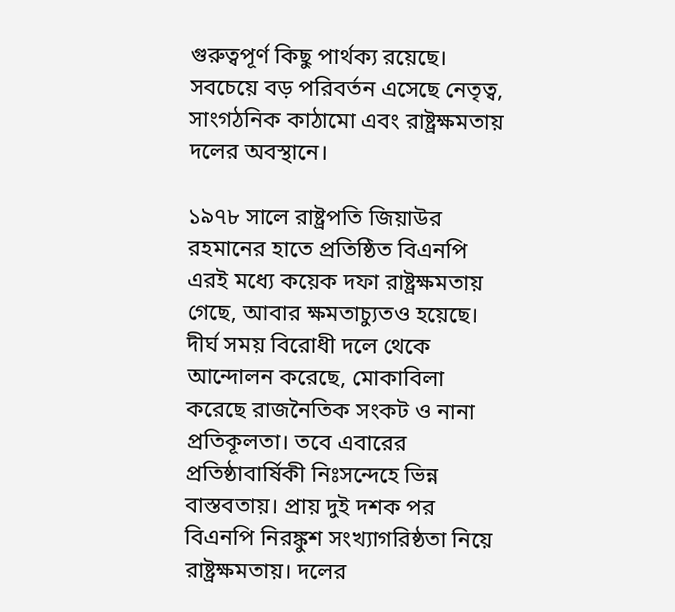গুরুত্বপূর্ণ কিছু পার্থক্য রয়েছে। সবচেয়ে বড় পরিবর্তন এসেছে নেতৃত্ব, সাংগঠনিক কাঠামো এবং রাষ্ট্রক্ষমতায় দলের অবস্থানে।

১৯৭৮ সালে রাষ্ট্রপতি জিয়াউর রহমানের হাতে প্রতিষ্ঠিত বিএনপি এরই মধ্যে কয়েক দফা রাষ্ট্রক্ষমতায় গেছে, আবার ক্ষমতাচ্যুতও হয়েছে। দীর্ঘ সময় বিরোধী দলে থেকে আন্দোলন করেছে, মোকাবিলা করেছে রাজনৈতিক সংকট ও নানা প্রতিকূলতা। তবে এবারের প্রতিষ্ঠাবার্ষিকী নিঃসন্দেহে ভিন্ন বাস্তবতায়। প্রায় দুই দশক পর বিএনপি নিরঙ্কুশ সংখ্যাগরিষ্ঠতা নিয়ে রাষ্ট্রক্ষমতায়। দলের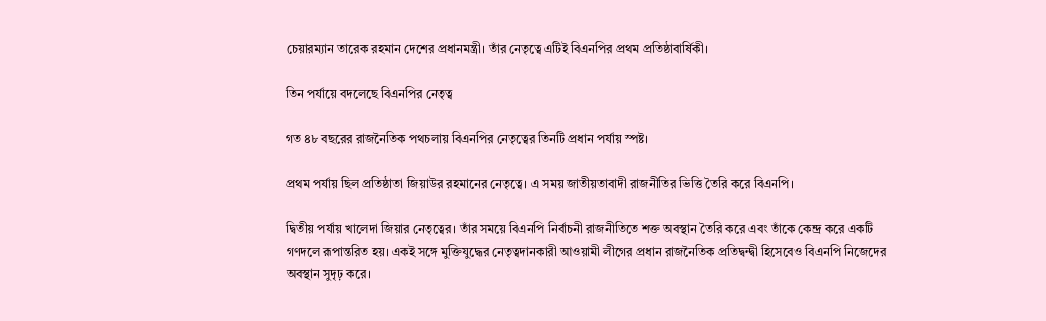চেয়ারম্যান তারেক রহমান দেশের প্রধানমন্ত্রী। তাঁর নেতৃত্বে এটিই বিএনপির প্রথম প্রতিষ্ঠাবার্ষিকী।

তিন পর্যায়ে বদলেছে বিএনপির নেতৃত্ব

গত ৪৮ বছরের রাজনৈতিক পথচলায় বিএনপির নেতৃত্বের তিনটি প্রধান পর্যায় স্পষ্ট।

প্রথম পর্যায় ছিল প্রতিষ্ঠাতা জিয়াউর রহমানের নেতৃত্বে। এ সময় জাতীয়তাবাদী রাজনীতির ভিত্তি তৈরি করে বিএনপি।

দ্বিতীয় পর্যায় খালেদা জিয়ার নেতৃত্বের। তাঁর সময়ে বিএনপি নির্বাচনী রাজনীতিতে শক্ত অবস্থান তৈরি করে এবং তাঁকে কেন্দ্র করে একটি গণদলে রূপান্তরিত হয়। একই সঙ্গে মুক্তিযুদ্ধের নেতৃত্বদানকারী আওয়ামী লীগের প্রধান রাজনৈতিক প্রতিদ্বন্দ্বী হিসেবেও বিএনপি নিজেদের অবস্থান সুদৃঢ় করে।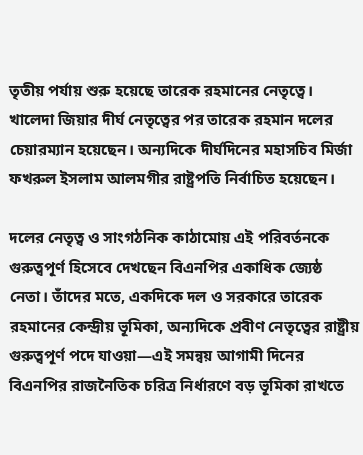তৃতীয় পর্যায় শুরু হয়েছে তারেক রহমানের নেতৃত্বে। খালেদা জিয়ার দীর্ঘ নেতৃত্বের পর তারেক রহমান দলের চেয়ারম্যান হয়েছেন। অন্যদিকে দীর্ঘদিনের মহাসচিব মির্জা ফখরুল ইসলাম আলমগীর রাষ্ট্রপতি নির্বাচিত হয়েছেন।

দলের নেতৃত্ব ও সাংগঠনিক কাঠামোয় এই পরিবর্তনকে গুরুত্বপূর্ণ হিসেবে দেখছেন বিএনপির একাধিক জ্যেষ্ঠ নেতা। তাঁদের মতে, একদিকে দল ও সরকারে তারেক রহমানের কেন্দ্রীয় ভূমিকা, অন্যদিকে প্রবীণ নেতৃত্বের রাষ্ট্রীয় গুরুত্বপূর্ণ পদে যাওয়া—এই সমন্বয় আগামী দিনের বিএনপির রাজনৈতিক চরিত্র নির্ধারণে বড় ভূমিকা রাখতে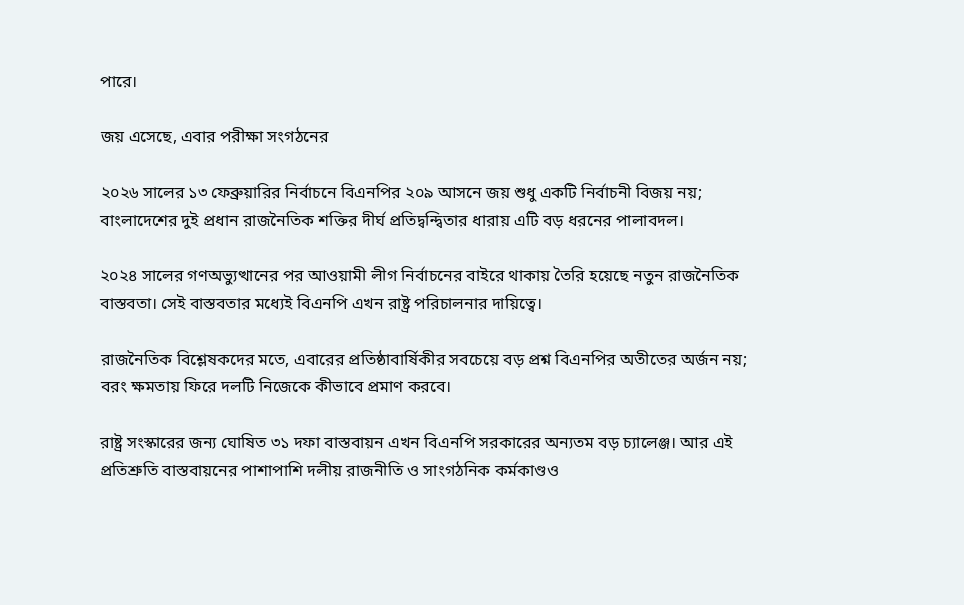পারে।

জয় এসেছে, এবার পরীক্ষা সংগঠনের

২০২৬ সালের ১৩ ফেব্রুয়ারির নির্বাচনে বিএনপির ২০৯ আসনে জয় শুধু একটি নির্বাচনী বিজয় নয়; বাংলাদেশের দুই প্রধান রাজনৈতিক শক্তির দীর্ঘ প্রতিদ্বন্দ্বিতার ধারায় এটি বড় ধরনের পালাবদল।

২০২৪ সালের গণঅভ্যুত্থানের পর আওয়ামী লীগ নির্বাচনের বাইরে থাকায় তৈরি হয়েছে নতুন রাজনৈতিক বাস্তবতা। সেই বাস্তবতার মধ্যেই বিএনপি এখন রাষ্ট্র পরিচালনার দায়িত্বে।

রাজনৈতিক বিশ্লেষকদের মতে, এবারের প্রতিষ্ঠাবার্ষিকীর সবচেয়ে বড় প্রশ্ন বিএনপির অতীতের অর্জন নয়; বরং ক্ষমতায় ফিরে দলটি নিজেকে কীভাবে প্রমাণ করবে।

রাষ্ট্র সংস্কারের জন্য ঘোষিত ৩১ দফা বাস্তবায়ন এখন বিএনপি সরকারের অন্যতম বড় চ্যালেঞ্জ। আর এই প্রতিশ্রুতি বাস্তবায়নের পাশাপাশি দলীয় রাজনীতি ও সাংগঠনিক কর্মকাণ্ডও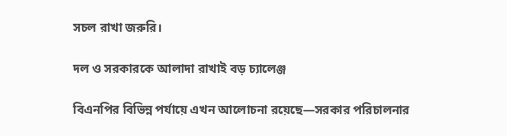সচল রাখা জরুরি।

দল ও সরকারকে আলাদা রাখাই বড় চ্যালেঞ্জ

বিএনপির বিভিন্ন পর্যায়ে এখন আলোচনা রয়েছে—সরকার পরিচালনার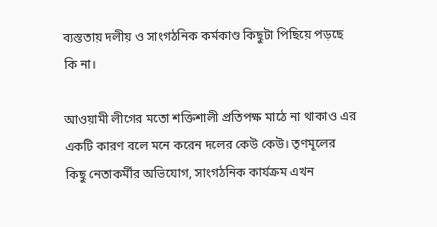ব্যস্ততায় দলীয় ও সাংগঠনিক কর্মকাণ্ড কিছুটা পিছিয়ে পড়ছে কি না।

আওয়ামী লীগের মতো শক্তিশালী প্রতিপক্ষ মাঠে না থাকাও এর একটি কারণ বলে মনে করেন দলের কেউ কেউ। তৃণমূলের কিছু নেতাকর্মীর অভিযোগ, সাংগঠনিক কার্যক্রম এখন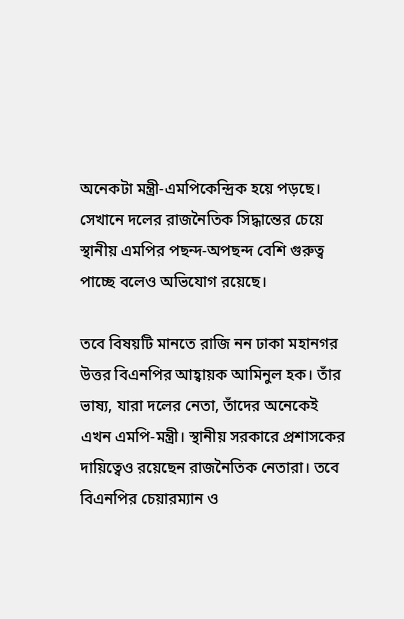অনেকটা মন্ত্রী-এমপিকেন্দ্রিক হয়ে পড়ছে। সেখানে দলের রাজনৈতিক সিদ্ধান্তের চেয়ে স্থানীয় এমপির পছন্দ-অপছন্দ বেশি গুরুত্ব পাচ্ছে বলেও অভিযোগ রয়েছে।

তবে বিষয়টি মানতে রাজি নন ঢাকা মহানগর উত্তর বিএনপির আহ্বায়ক আমিনুল হক। তাঁর ভাষ্য, যারা দলের নেতা, তাঁদের অনেকেই এখন এমপি-মন্ত্রী। স্থানীয় সরকারে প্রশাসকের দায়িত্বেও রয়েছেন রাজনৈতিক নেতারা। তবে বিএনপির চেয়ারম্যান ও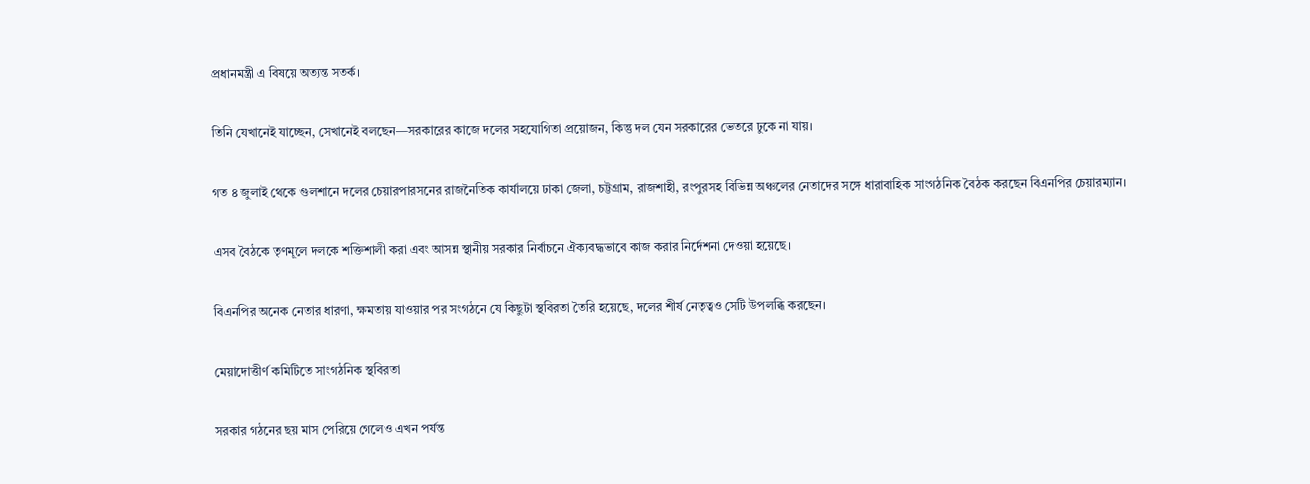প্রধানমন্ত্রী এ বিষয়ে অত্যন্ত সতর্ক।

তিনি যেখানেই যাচ্ছেন, সেখানেই বলছেন—সরকারের কাজে দলের সহযোগিতা প্রয়োজন, কিন্তু দল যেন সরকারের ভেতরে ঢুকে না যায়।

গত ৪ জুলাই থেকে গুলশানে দলের চেয়ারপারসনের রাজনৈতিক কার্যালয়ে ঢাকা জেলা, চট্টগ্রাম, রাজশাহী, রংপুরসহ বিভিন্ন অঞ্চলের নেতাদের সঙ্গে ধারাবাহিক সাংগঠনিক বৈঠক করছেন বিএনপির চেয়ারম্যান।

এসব বৈঠকে তৃণমূলে দলকে শক্তিশালী করা এবং আসন্ন স্থানীয় সরকার নির্বাচনে ঐক্যবদ্ধভাবে কাজ করার নির্দেশনা দেওয়া হয়েছে।

বিএনপির অনেক নেতার ধারণা, ক্ষমতায় যাওয়ার পর সংগঠনে যে কিছুটা স্থবিরতা তৈরি হয়েছে, দলের শীর্ষ নেতৃত্বও সেটি উপলব্ধি করছেন।

মেয়াদোত্তীর্ণ কমিটিতে সাংগঠনিক স্থবিরতা

সরকার গঠনের ছয় মাস পেরিয়ে গেলেও এখন পর্যন্ত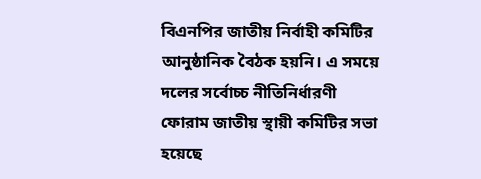বিএনপির জাতীয় নির্বাহী কমিটির আনুষ্ঠানিক বৈঠক হয়নি। এ সময়ে দলের সর্বোচ্চ নীতিনির্ধারণী ফোরাম জাতীয় স্থায়ী কমিটির সভা হয়েছে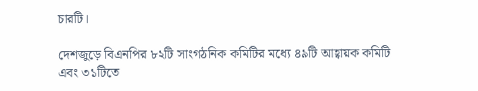চারটি।

দেশজুড়ে বিএনপির ৮২টি সাংগঠনিক কমিটির মধ্যে ৪৯টি আহ্বায়ক কমিটি এবং ৩১টিতে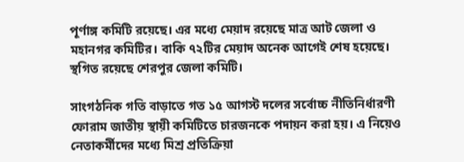পূর্ণাঙ্গ কমিটি রয়েছে। এর মধ্যে মেয়াদ রয়েছে মাত্র আট জেলা ও মহানগর কমিটির। বাকি ৭২টির মেয়াদ অনেক আগেই শেষ হয়েছে। স্থগিত রয়েছে শেরপুর জেলা কমিটি।

সাংগঠনিক গতি বাড়াতে গত ১৫ আগস্ট দলের সর্বোচ্চ নীতিনির্ধারণী ফোরাম জাতীয় স্থায়ী কমিটিতে চারজনকে পদায়ন করা হয়। এ নিয়েও নেতাকর্মীদের মধ্যে মিশ্র প্রতিক্রিয়া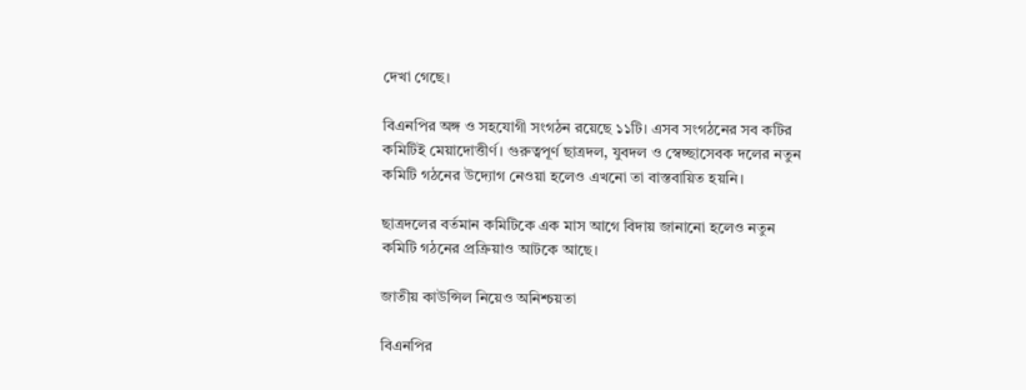দেখা গেছে।

বিএনপির অঙ্গ ও সহযোগী সংগঠন রয়েছে ১১টি। এসব সংগঠনের সব কটির কমিটিই মেয়াদোত্তীর্ণ। গুরুত্বপূর্ণ ছাত্রদল, যুবদল ও স্বেচ্ছাসেবক দলের নতুন কমিটি গঠনের উদ্যোগ নেওয়া হলেও এখনো তা বাস্তবায়িত হয়নি।

ছাত্রদলের বর্তমান কমিটিকে এক মাস আগে বিদায় জানানো হলেও নতুন কমিটি গঠনের প্রক্রিয়াও আটকে আছে।

জাতীয় কাউন্সিল নিয়েও অনিশ্চয়তা

বিএনপির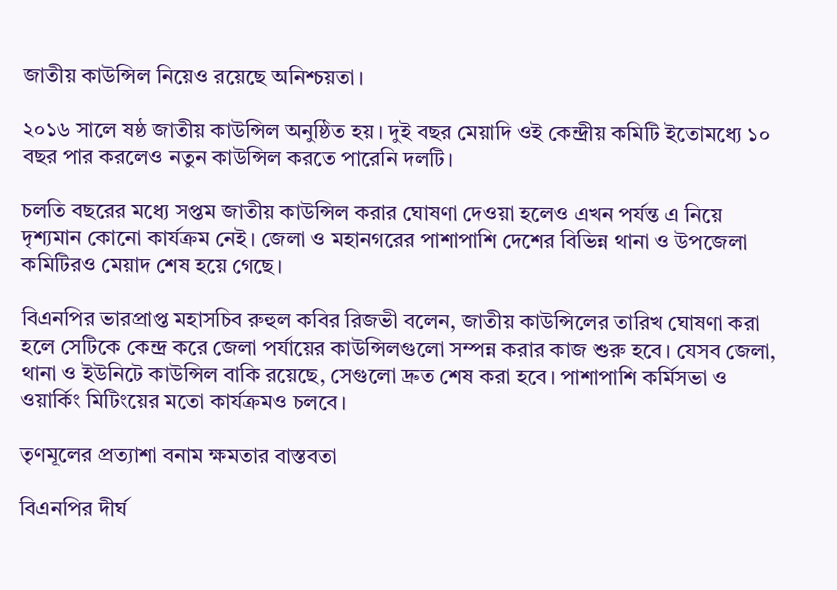জাতীয় কাউন্সিল নিয়েও রয়েছে অনিশ্চয়তা।

২০১৬ সালে ষষ্ঠ জাতীয় কাউন্সিল অনুষ্ঠিত হয়। দুই বছর মেয়াদি ওই কেন্দ্রীয় কমিটি ইতোমধ্যে ১০ বছর পার করলেও নতুন কাউন্সিল করতে পারেনি দলটি।

চলতি বছরের মধ্যে সপ্তম জাতীয় কাউন্সিল করার ঘোষণা দেওয়া হলেও এখন পর্যন্ত এ নিয়ে দৃশ্যমান কোনো কার্যক্রম নেই। জেলা ও মহানগরের পাশাপাশি দেশের বিভিন্ন থানা ও উপজেলা কমিটিরও মেয়াদ শেষ হয়ে গেছে।

বিএনপির ভারপ্রাপ্ত মহাসচিব রুহুল কবির রিজভী বলেন, জাতীয় কাউন্সিলের তারিখ ঘোষণা করা হলে সেটিকে কেন্দ্র করে জেলা পর্যায়ের কাউন্সিলগুলো সম্পন্ন করার কাজ শুরু হবে। যেসব জেলা, থানা ও ইউনিটে কাউন্সিল বাকি রয়েছে, সেগুলো দ্রুত শেষ করা হবে। পাশাপাশি কর্মিসভা ও ওয়ার্কিং মিটিংয়ের মতো কার্যক্রমও চলবে।

তৃণমূলের প্রত্যাশা বনাম ক্ষমতার বাস্তবতা

বিএনপির দীর্ঘ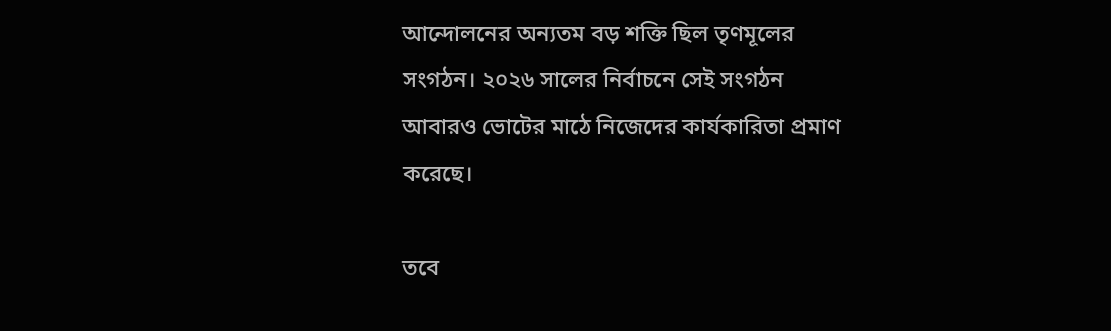আন্দোলনের অন্যতম বড় শক্তি ছিল তৃণমূলের সংগঠন। ২০২৬ সালের নির্বাচনে সেই সংগঠন আবারও ভোটের মাঠে নিজেদের কার্যকারিতা প্রমাণ করেছে।

তবে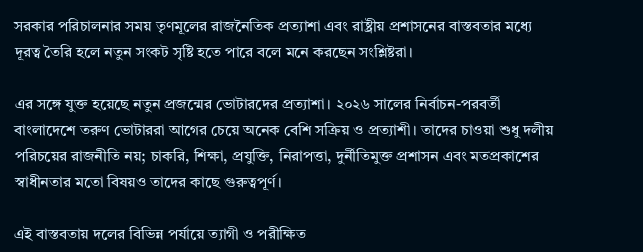সরকার পরিচালনার সময় তৃণমূলের রাজনৈতিক প্রত্যাশা এবং রাষ্ট্রীয় প্রশাসনের বাস্তবতার মধ্যে দূরত্ব তৈরি হলে নতুন সংকট সৃষ্টি হতে পারে বলে মনে করছেন সংশ্লিষ্টরা।

এর সঙ্গে যুক্ত হয়েছে নতুন প্রজন্মের ভোটারদের প্রত্যাশা। ২০২৬ সালের নির্বাচন-পরবর্তী বাংলাদেশে তরুণ ভোটাররা আগের চেয়ে অনেক বেশি সক্রিয় ও প্রত্যাশী। তাদের চাওয়া শুধু দলীয় পরিচয়ের রাজনীতি নয়; চাকরি, শিক্ষা, প্রযুক্তি, নিরাপত্তা, দুর্নীতিমুক্ত প্রশাসন এবং মতপ্রকাশের স্বাধীনতার মতো বিষয়ও তাদের কাছে গুরুত্বপূর্ণ।

এই বাস্তবতায় দলের বিভিন্ন পর্যায়ে ত্যাগী ও পরীক্ষিত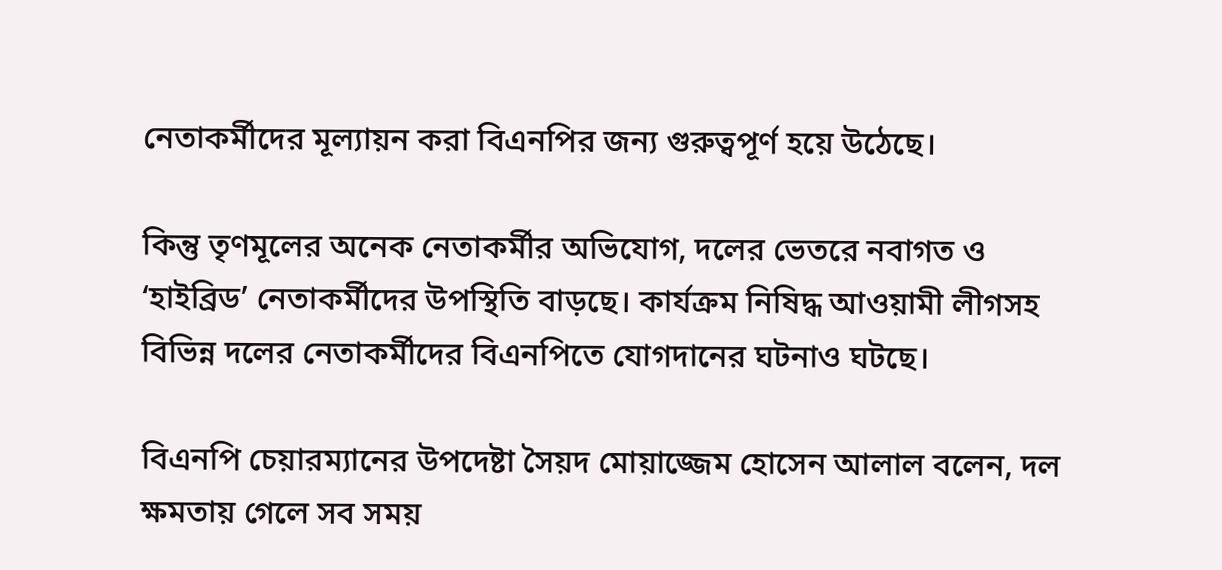নেতাকর্মীদের মূল্যায়ন করা বিএনপির জন্য গুরুত্বপূর্ণ হয়ে উঠেছে।

কিন্তু তৃণমূলের অনেক নেতাকর্মীর অভিযোগ, দলের ভেতরে নবাগত ও ‘হাইব্রিড’ নেতাকর্মীদের উপস্থিতি বাড়ছে। কার্যক্রম নিষিদ্ধ আওয়ামী লীগসহ বিভিন্ন দলের নেতাকর্মীদের বিএনপিতে যোগদানের ঘটনাও ঘটছে।

বিএনপি চেয়ারম্যানের উপদেষ্টা সৈয়দ মোয়াজ্জেম হোসেন আলাল বলেন, দল ক্ষমতায় গেলে সব সময়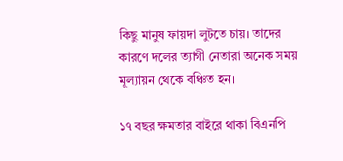কিছু মানুষ ফায়দা লুটতে চায়। তাদের কারণে দলের ত্যাগী নেতারা অনেক সময় মূল্যায়ন থেকে বঞ্চিত হন।

১৭ বছর ক্ষমতার বাইরে থাকা বিএনপি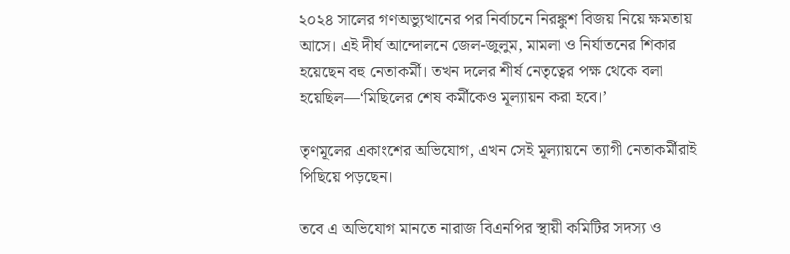২০২৪ সালের গণঅভ্যুত্থানের পর নির্বাচনে নিরঙ্কুশ বিজয় নিয়ে ক্ষমতায় আসে। এই দীর্ঘ আন্দোলনে জেল-জুলুম, মামলা ও নির্যাতনের শিকার হয়েছেন বহু নেতাকর্মী। তখন দলের শীর্ষ নেতৃত্বের পক্ষ থেকে বলা হয়েছিল—‘মিছিলের শেষ কর্মীকেও মূল্যায়ন করা হবে।’

তৃণমূলের একাংশের অভিযোগ, এখন সেই মূল্যায়নে ত্যাগী নেতাকর্মীরাই পিছিয়ে পড়ছেন।

তবে এ অভিযোগ মানতে নারাজ বিএনপির স্থায়ী কমিটির সদস্য ও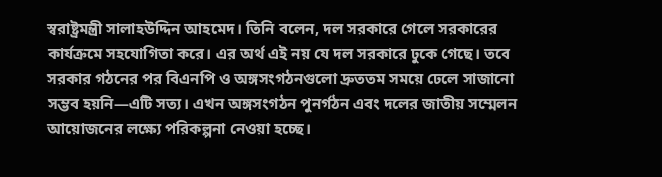স্বরাষ্ট্রমন্ত্রী সালাহউদ্দিন আহমেদ। তিনি বলেন, দল সরকারে গেলে সরকারের কার্যক্রমে সহযোগিতা করে। এর অর্থ এই নয় যে দল সরকারে ঢুকে গেছে। তবে সরকার গঠনের পর বিএনপি ও অঙ্গসংগঠনগুলো দ্রুততম সময়ে ঢেলে সাজানো সম্ভব হয়নি—এটি সত্য। এখন অঙ্গসংগঠন পুনর্গঠন এবং দলের জাতীয় সম্মেলন আয়োজনের লক্ষ্যে পরিকল্পনা নেওয়া হচ্ছে।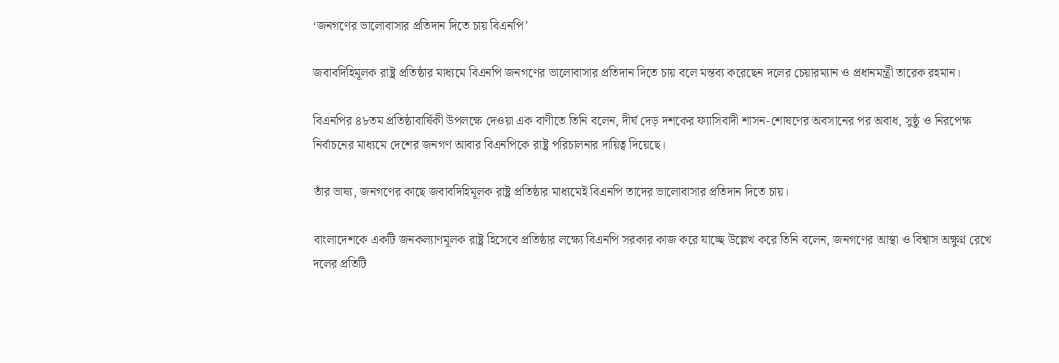‘জনগণের ভালোবাসার প্রতিদান দিতে চায় বিএনপি’

জবাবদিহিমূলক রাষ্ট্র প্রতিষ্ঠার মাধ্যমে বিএনপি জনগণের ভালোবাসার প্রতিদান দিতে চায় বলে মন্তব্য করেছেন দলের চেয়ারম্যান ও প্রধানমন্ত্রী তারেক রহমান।

বিএনপির ৪৮তম প্রতিষ্ঠাবার্ষিকী উপলক্ষে দেওয়া এক বাণীতে তিনি বলেন, দীর্ঘ দেড় দশকের ফ্যাসিবাদী শাসন-শোষণের অবসানের পর অবাধ, সুষ্ঠু ও নিরপেক্ষ নির্বাচনের মাধ্যমে দেশের জনগণ আবার বিএনপিকে রাষ্ট্র পরিচালনার দায়িত্ব দিয়েছে।

তাঁর ভাষ্য, জনগণের কাছে জবাবদিহিমূলক রাষ্ট্র প্রতিষ্ঠার মাধ্যমেই বিএনপি তাদের ভালোবাসার প্রতিদান দিতে চায়।

বাংলাদেশকে একটি জনকল্যাণমূলক রাষ্ট্র হিসেবে প্রতিষ্ঠার লক্ষ্যে বিএনপি সরকার কাজ করে যাচ্ছে উল্লেখ করে তিনি বলেন, জনগণের আস্থা ও বিশ্বাস অক্ষুণ্ন রেখে দলের প্রতিটি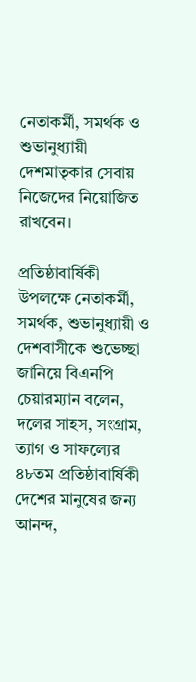নেতাকর্মী, সমর্থক ও শুভানুধ্যায়ী দেশমাতৃকার সেবায় নিজেদের নিয়োজিত রাখবেন।

প্রতিষ্ঠাবার্ষিকী উপলক্ষে নেতাকর্মী, সমর্থক, শুভানুধ্যায়ী ও দেশবাসীকে শুভেচ্ছা জানিয়ে বিএনপি চেয়ারম্যান বলেন, দলের সাহস, সংগ্রাম, ত্যাগ ও সাফল্যের ৪৮তম প্রতিষ্ঠাবার্ষিকী দেশের মানুষের জন্য আনন্দ,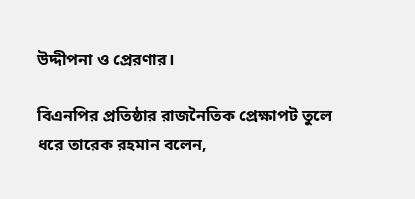উদ্দীপনা ও প্রেরণার।

বিএনপির প্রতিষ্ঠার রাজনৈতিক প্রেক্ষাপট তুলে ধরে তারেক রহমান বলেন,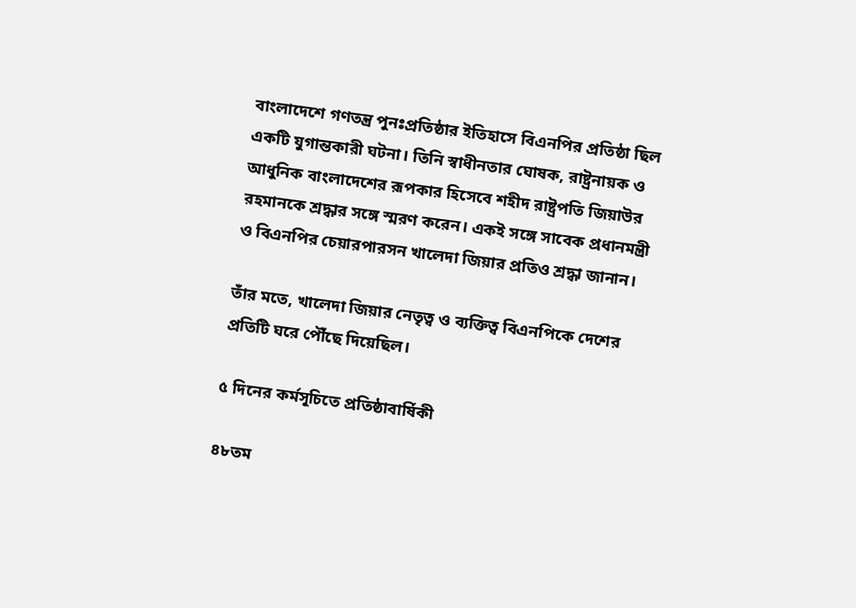বাংলাদেশে গণতন্ত্র পুনঃপ্রতিষ্ঠার ইতিহাসে বিএনপির প্রতিষ্ঠা ছিল একটি যুগান্তকারী ঘটনা। তিনি স্বাধীনতার ঘোষক, রাষ্ট্রনায়ক ও আধুনিক বাংলাদেশের রূপকার হিসেবে শহীদ রাষ্ট্রপতি জিয়াউর রহমানকে শ্রদ্ধার সঙ্গে স্মরণ করেন। একই সঙ্গে সাবেক প্রধানমন্ত্রী ও বিএনপির চেয়ারপারসন খালেদা জিয়ার প্রতিও শ্রদ্ধা জানান।

তাঁর মতে, খালেদা জিয়ার নেতৃত্ব ও ব্যক্তিত্ব বিএনপিকে দেশের প্রতিটি ঘরে পৌঁছে দিয়েছিল।

৫ দিনের কর্মসূচিতে প্রতিষ্ঠাবার্ষিকী

৪৮তম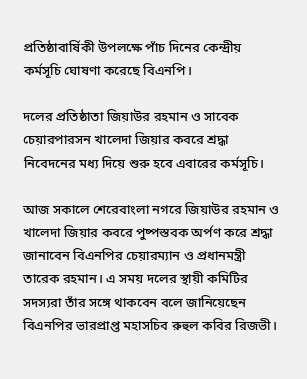প্রতিষ্ঠাবার্ষিকী উপলক্ষে পাঁচ দিনের কেন্দ্রীয় কর্মসূচি ঘোষণা করেছে বিএনপি।

দলের প্রতিষ্ঠাতা জিয়াউর রহমান ও সাবেক চেয়ারপারসন খালেদা জিয়ার কবরে শ্রদ্ধা নিবেদনের মধ্য দিয়ে শুরু হবে এবারের কর্মসূচি।

আজ সকালে শেরেবাংলা নগরে জিয়াউর রহমান ও খালেদা জিয়ার কবরে পুষ্পস্তবক অর্পণ করে শ্রদ্ধা জানাবেন বিএনপির চেয়ারম্যান ও প্রধানমন্ত্রী তারেক রহমান। এ সময় দলের স্থায়ী কমিটির সদস্যরা তাঁর সঙ্গে থাকবেন বলে জানিয়েছেন বিএনপির ভারপ্রাপ্ত মহাসচিব রুহুল কবির রিজভী।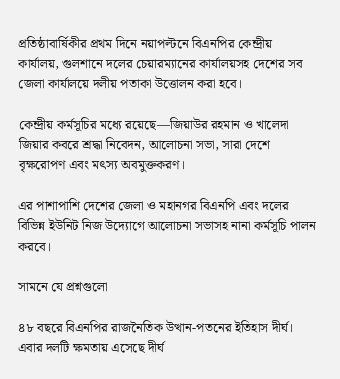প্রতিষ্ঠাবার্ষিকীর প্রথম দিনে নয়াপল্টনে বিএনপির কেন্দ্রীয় কার্যালয়, গুলশানে দলের চেয়ারম্যানের কার্যালয়সহ দেশের সব জেলা কার্যালয়ে দলীয় পতাকা উত্তোলন করা হবে।

কেন্দ্রীয় কর্মসূচির মধ্যে রয়েছে—জিয়াউর রহমান ও খালেদা জিয়ার কবরে শ্রদ্ধা নিবেদন, আলোচনা সভা, সারা দেশে বৃক্ষরোপণ এবং মৎস্য অবমুক্তকরণ।

এর পাশাপাশি দেশের জেলা ও মহানগর বিএনপি এবং দলের বিভিন্ন ইউনিট নিজ উদ্যোগে আলোচনা সভাসহ নানা কর্মসূচি পালন করবে।

সামনে যে প্রশ্নগুলো

৪৮ বছরে বিএনপির রাজনৈতিক উত্থান-পতনের ইতিহাস দীর্ঘ। এবার দলটি ক্ষমতায় এসেছে দীর্ঘ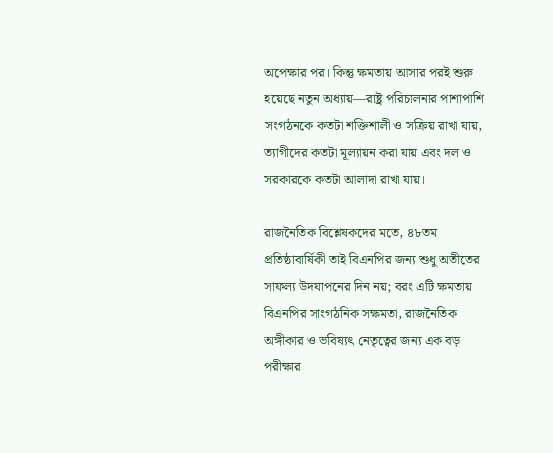অপেক্ষার পর। কিন্তু ক্ষমতায় আসার পরই শুরু হয়েছে নতুন অধ্যায়—রাষ্ট্র পরিচালনার পাশাপাশি সংগঠনকে কতটা শক্তিশালী ও সক্রিয় রাখা যায়, ত্যাগীদের কতটা মূল্যায়ন করা যায় এবং দল ও সরকারকে কতটা আলাদা রাখা যায়।

রাজনৈতিক বিশ্লেষকদের মতে, ৪৮তম প্রতিষ্ঠাবার্ষিকী তাই বিএনপির জন্য শুধু অতীতের সাফল্য উদযাপনের দিন নয়; বরং এটি ক্ষমতায় বিএনপির সাংগঠনিক সক্ষমতা, রাজনৈতিক অঙ্গীকার ও ভবিষ্যৎ নেতৃত্বের জন্য এক বড় পরীক্ষার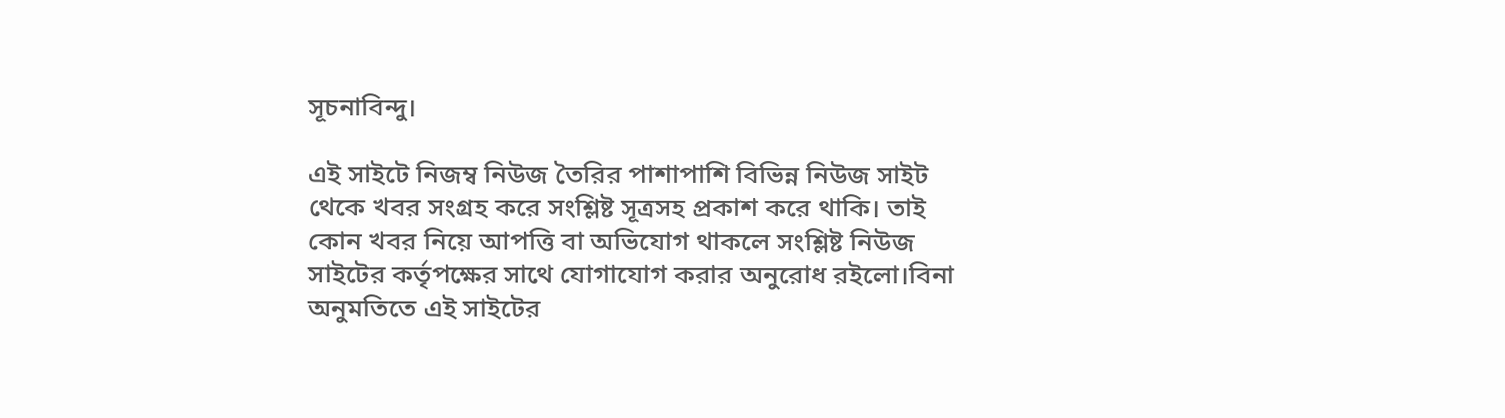সূচনাবিন্দু।

এই সাইটে নিজম্ব নিউজ তৈরির পাশাপাশি বিভিন্ন নিউজ সাইট থেকে খবর সংগ্রহ করে সংশ্লিষ্ট সূত্রসহ প্রকাশ করে থাকি। তাই কোন খবর নিয়ে আপত্তি বা অভিযোগ থাকলে সংশ্লিষ্ট নিউজ সাইটের কর্তৃপক্ষের সাথে যোগাযোগ করার অনুরোধ রইলো।বিনা অনুমতিতে এই সাইটের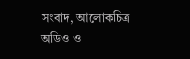সংবাদ, আলোকচিত্র অডিও ও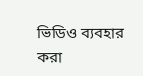ভিডিও ব্যবহার করা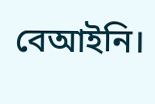বেআইনি।